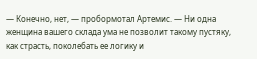— Конечно, нет, — пробормотал Артемис. — Ни одна женщина вашего склада ума не позволит такому пустяку, как страсть, поколебать ее логику и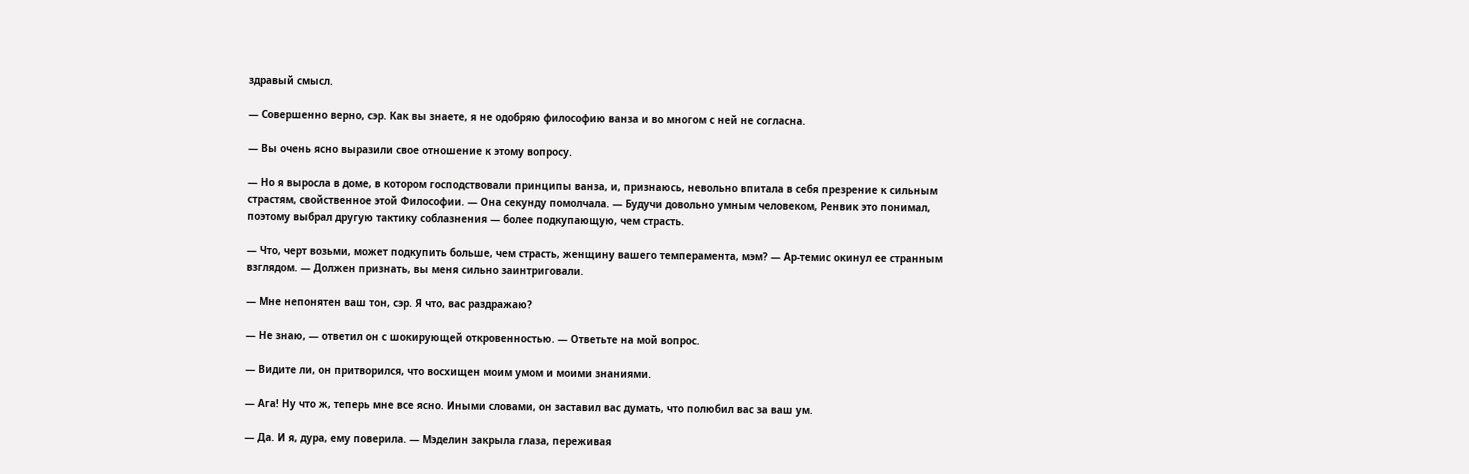здравый смысл.

— Совершенно верно, сэр. Как вы знаете, я не одобряю философию ванза и во многом с ней не согласна.

— Вы очень ясно выразили свое отношение к этому вопросу.

— Но я выросла в доме, в котором господствовали принципы ванза, и, признаюсь, невольно впитала в себя презрение к сильным страстям, свойственное этой Философии. — Она секунду помолчала. — Будучи довольно умным человеком, Ренвик это понимал, поэтому выбрал другую тактику соблазнения — более подкупающую, чем страсть.

— Что, черт возьми, может подкупить больше, чем страсть, женщину вашего темперамента, мэм? — Ар-темис окинул ее странным взглядом. — Должен признать, вы меня сильно заинтриговали.

— Мне непонятен ваш тон, сэр. Я что, вас раздражаю?

— Не знаю, — ответил он с шокирующей откровенностью. — Ответьте на мой вопрос.

— Видите ли, он притворился, что восхищен моим умом и моими знаниями.

— Ага! Ну что ж, теперь мне все ясно. Иными словами, он заставил вас думать, что полюбил вас за ваш ум.

— Да. И я, дура, ему поверила. — Мэделин закрыла глаза, переживая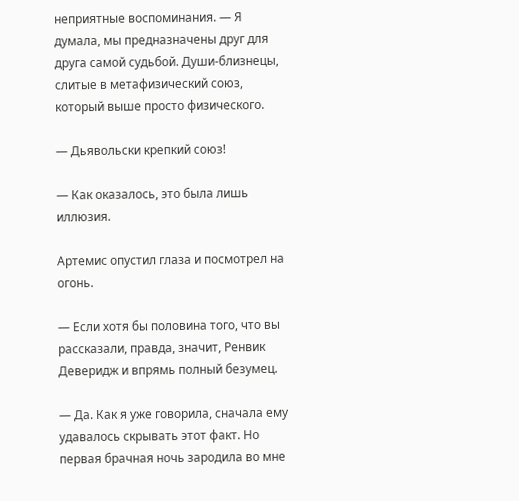неприятные воспоминания. — Я думала, мы предназначены друг для друга самой судьбой. Души-близнецы, слитые в метафизический союз, который выше просто физического.

— Дьявольски крепкий союз!

— Как оказалось, это была лишь иллюзия.

Артемис опустил глаза и посмотрел на огонь.

— Если хотя бы половина того, что вы рассказали, правда, значит, Ренвик Деверидж и впрямь полный безумец.

— Да. Как я уже говорила, сначала ему удавалось скрывать этот факт. Но первая брачная ночь зародила во мне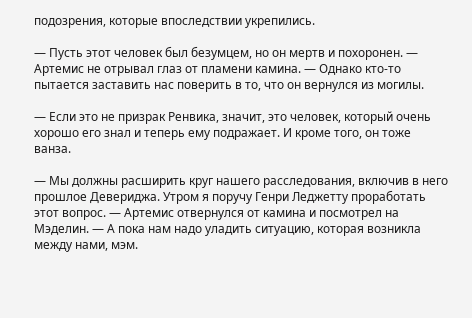подозрения, которые впоследствии укрепились.

— Пусть этот человек был безумцем, но он мертв и похоронен. — Артемис не отрывал глаз от пламени камина. — Однако кто-то пытается заставить нас поверить в то, что он вернулся из могилы.

— Если это не призрак Ренвика, значит, это человек, который очень хорошо его знал и теперь ему подражает. И кроме того, он тоже ванза.

— Мы должны расширить круг нашего расследования, включив в него прошлое Девериджа. Утром я поручу Генри Леджетту проработать этот вопрос. — Артемис отвернулся от камина и посмотрел на Мэделин. — А пока нам надо уладить ситуацию, которая возникла между нами, мэм.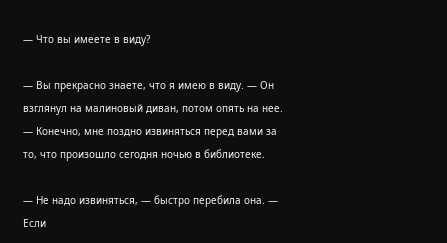— Что вы имеете в виду?

— Вы прекрасно знаете, что я имею в виду. — Он взглянул на малиновый диван, потом опять на нее. — Конечно, мне поздно извиняться перед вами за то, что произошло сегодня ночью в библиотеке.

— Не надо извиняться, — быстро перебила она. — Если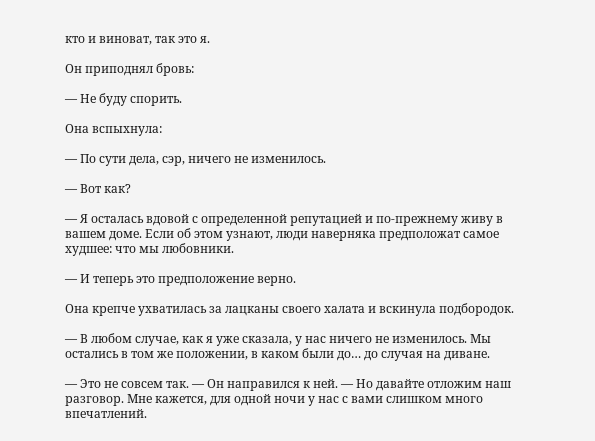кто и виноват, так это я.

Он приподнял бровь:

— Не буду спорить.

Она вспыхнула:

— По сути дела, сэр, ничего не изменилось.

— Вот как?

— Я осталась вдовой с определенной репутацией и по-прежнему живу в вашем доме. Если об этом узнают, люди наверняка предположат самое худшее: что мы любовники.

— И теперь это предположение верно.

Она крепче ухватилась за лацканы своего халата и вскинула подбородок.

— В любом случае, как я уже сказала, у нас ничего не изменилось. Мы остались в том же положении, в каком были до… до случая на диване.

— Это не совсем так. — Он направился к ней. — Но давайте отложим наш разговор. Мне кажется, для одной ночи у нас с вами слишком много впечатлений.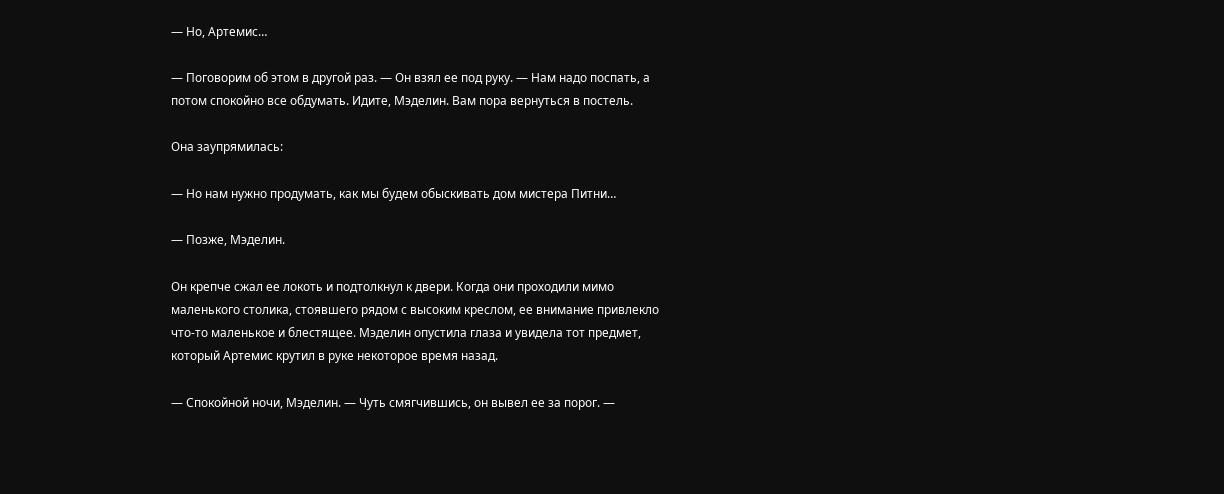— Но, Артемис…

— Поговорим об этом в другой раз. — Он взял ее под руку. — Нам надо поспать, а потом спокойно все обдумать. Идите, Мэделин. Вам пора вернуться в постель.

Она заупрямилась:

— Но нам нужно продумать, как мы будем обыскивать дом мистера Питни…

— Позже, Мэделин.

Он крепче сжал ее локоть и подтолкнул к двери. Когда они проходили мимо маленького столика, стоявшего рядом с высоким креслом, ее внимание привлекло что-то маленькое и блестящее. Мэделин опустила глаза и увидела тот предмет, который Артемис крутил в руке некоторое время назад.

— Спокойной ночи, Мэделин. — Чуть смягчившись, он вывел ее за порог. —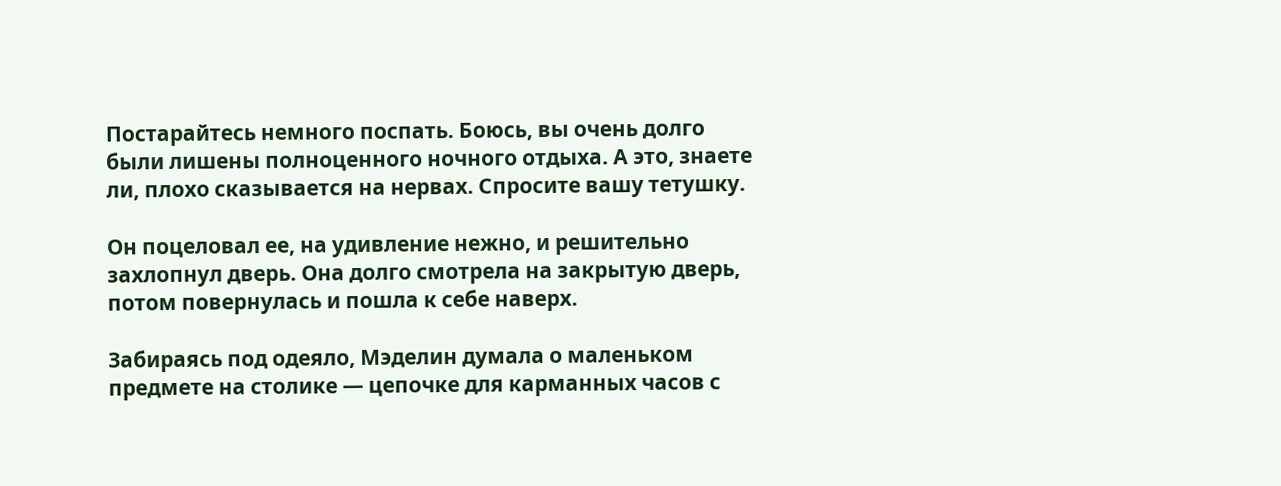Постарайтесь немного поспать. Боюсь, вы очень долго были лишены полноценного ночного отдыха. А это, знаете ли, плохо сказывается на нервах. Спросите вашу тетушку.

Он поцеловал ее, на удивление нежно, и решительно захлопнул дверь. Она долго смотрела на закрытую дверь, потом повернулась и пошла к себе наверх.

Забираясь под одеяло, Мэделин думала о маленьком предмете на столике — цепочке для карманных часов с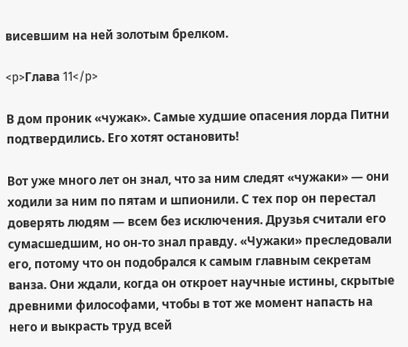висевшим на ней золотым брелком.

<p>Глава 11</p>

В дом проник «чужак». Самые худшие опасения лорда Питни подтвердились. Его хотят остановить!

Вот уже много лет он знал, что за ним следят «чужаки» — они ходили за ним по пятам и шпионили. С тех пор он перестал доверять людям — всем без исключения. Друзья считали его сумасшедшим, но он-то знал правду. «Чужаки» преследовали его, потому что он подобрался к самым главным секретам ванза. Они ждали, когда он откроет научные истины, скрытые древними философами, чтобы в тот же момент напасть на него и выкрасть труд всей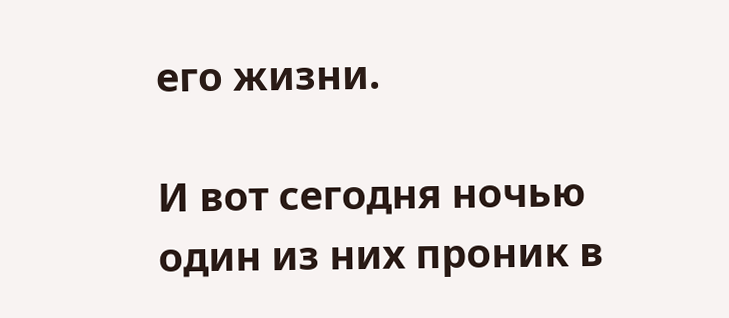его жизни.

И вот сегодня ночью один из них проник в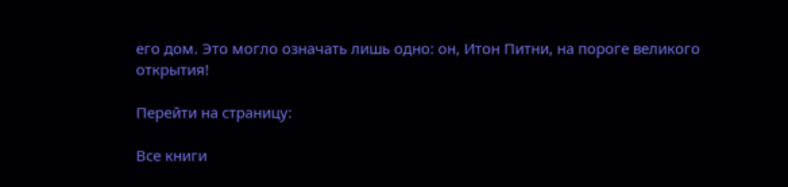его дом. Это могло означать лишь одно: он, Итон Питни, на пороге великого открытия!

Перейти на страницу:

Все книги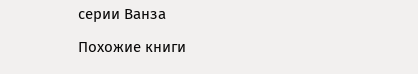серии Ванза

Похожие книги